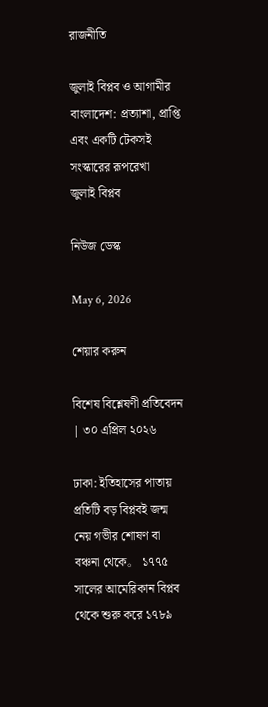রাজনীতি

জুলাই বিপ্লব ও আগামীর বাংলাদেশ: প্রত্যাশা, প্রাপ্তি এবং একটি টেকসই সংস্কারের রূপরেখা
জুলাই বিপ্লব

নিউজ ডেস্ক

May 6, 2026

শেয়ার করুন

বিশেষ বিশ্লেষণী প্রতিবেদন | ৩০ এপ্রিল ২০২৬

ঢাকা: ইতিহাসের পাতায় প্রতিটি বড় বিপ্লবই জন্ম নেয় গভীর শোষণ বা বঞ্চনা থেকে。 ১৭৭৫ সালের আমেরিকান বিপ্লব থেকে শুরু করে ১৭৮৯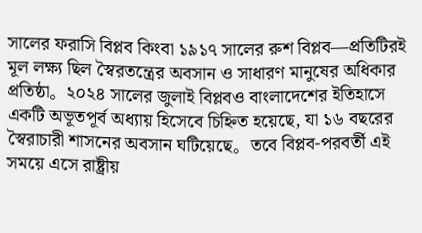সালের ফরাসি বিপ্লব কিংবা ১৯১৭ সালের রুশ বিপ্লব—প্রতিটিরই মূল লক্ষ্য ছিল স্বৈরতন্ত্রের অবসান ও সাধারণ মানুষের অধিকার প্রতিষ্ঠা。 ২০২৪ সালের জুলাই বিপ্লবও বাংলাদেশের ইতিহাসে একটি অভূতপূর্ব অধ্যায় হিসেবে চিহ্নিত হয়েছে, যা ১৬ বছরের স্বৈরাচারী শাসনের অবসান ঘটিয়েছে。 তবে বিপ্লব-পরবর্তী এই সময়ে এসে রাষ্ট্রীয়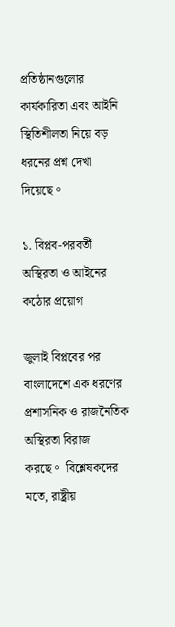প্রতিষ্ঠানগুলোর কার্যকারিতা এবং আইনি স্থিতিশীলতা নিয়ে বড় ধরনের প্রশ্ন দেখা দিয়েছে。

১. বিপ্লব-পরবর্তী অস্থিরতা ও আইনের কঠোর প্রয়োগ

জুলাই বিপ্লবের পর বাংলাদেশে এক ধরণের প্রশাসনিক ও রাজনৈতিক অস্থিরতা বিরাজ করছে。 বিশ্লেষকদের মতে, রাষ্ট্রীয়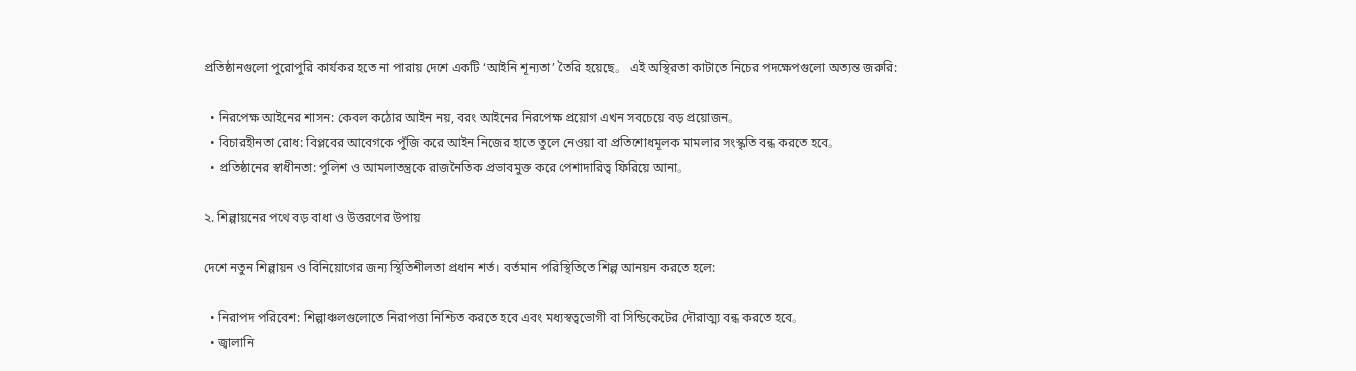প্রতিষ্ঠানগুলো পুরোপুরি কার্যকর হতে না পারায় দেশে একটি ‘আইনি শূন্যতা’ তৈরি হয়েছে。 এই অস্থিরতা কাটাতে নিচের পদক্ষেপগুলো অত্যন্ত জরুরি:

  • নিরপেক্ষ আইনের শাসন: কেবল কঠোর আইন নয়, বরং আইনের নিরপেক্ষ প্রয়োগ এখন সবচেয়ে বড় প্রয়োজন。
  • বিচারহীনতা রোধ: বিপ্লবের আবেগকে পুঁজি করে আইন নিজের হাতে তুলে নেওয়া বা প্রতিশোধমূলক মামলার সংস্কৃতি বন্ধ করতে হবে。
  • প্রতিষ্ঠানের স্বাধীনতা: পুলিশ ও আমলাতন্ত্রকে রাজনৈতিক প্রভাবমুক্ত করে পেশাদারিত্ব ফিরিয়ে আনা。

২. শিল্পায়নের পথে বড় বাধা ও উত্তরণের উপায়

দেশে নতুন শিল্পায়ন ও বিনিয়োগের জন্য স্থিতিশীলতা প্রধান শর্ত। বর্তমান পরিস্থিতিতে শিল্প আনয়ন করতে হলে:

  • নিরাপদ পরিবেশ: শিল্পাঞ্চলগুলোতে নিরাপত্তা নিশ্চিত করতে হবে এবং মধ্যস্বত্বভোগী বা সিন্ডিকেটের দৌরাত্ম্য বন্ধ করতে হবে。
  • জ্বালানি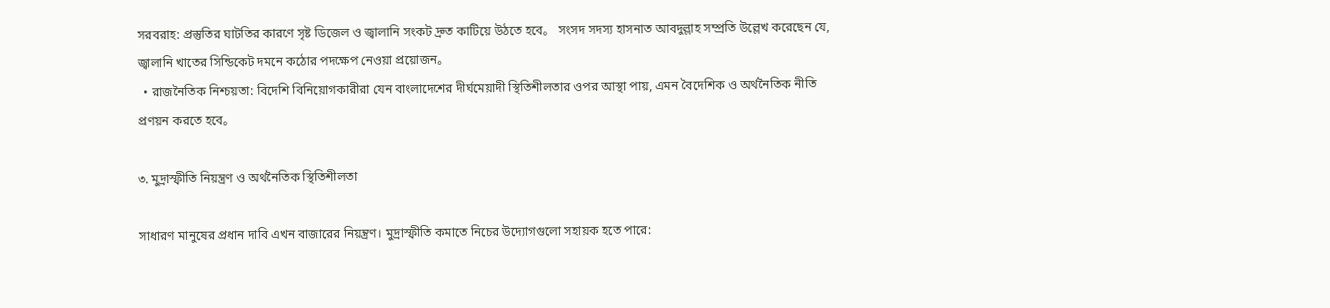সরবরাহ: প্রস্তুতির ঘাটতির কারণে সৃষ্ট ডিজেল ও জ্বালানি সংকট দ্রুত কাটিয়ে উঠতে হবে。 সংসদ সদস্য হাসনাত আবদুল্লাহ সম্প্রতি উল্লেখ করেছেন যে, জ্বালানি খাতের সিন্ডিকেট দমনে কঠোর পদক্ষেপ নেওয়া প্রয়োজন。
  • রাজনৈতিক নিশ্চয়তা: বিদেশি বিনিয়োগকারীরা যেন বাংলাদেশের দীর্ঘমেয়াদী স্থিতিশীলতার ওপর আস্থা পায়, এমন বৈদেশিক ও অর্থনৈতিক নীতি প্রণয়ন করতে হবে。

৩. মুদ্রাস্ফীতি নিয়ন্ত্রণ ও অর্থনৈতিক স্থিতিশীলতা

সাধারণ মানুষের প্রধান দাবি এখন বাজারের নিয়ন্ত্রণ। মুদ্রাস্ফীতি কমাতে নিচের উদ্যোগগুলো সহায়ক হতে পারে: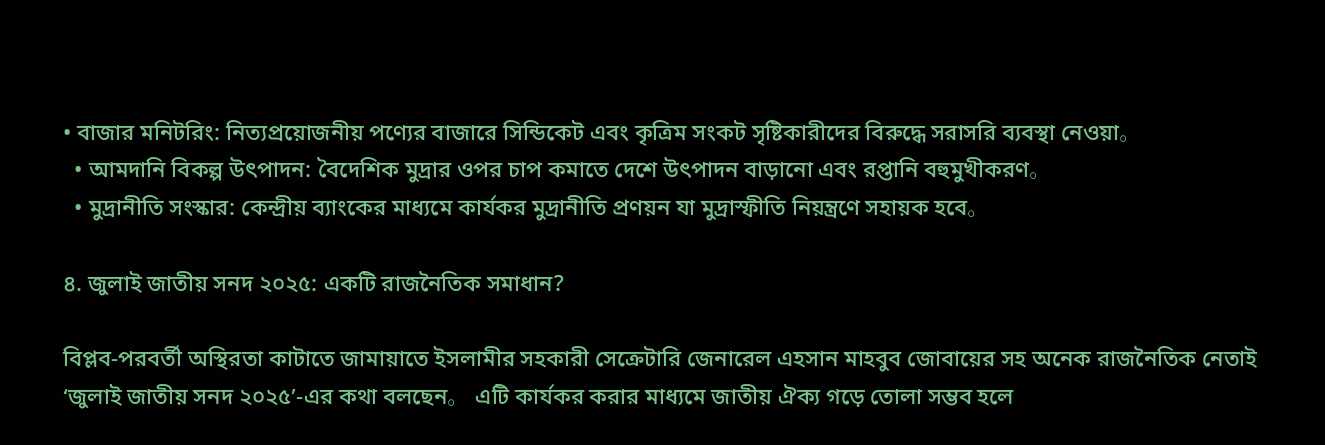• বাজার মনিটরিং: নিত্যপ্রয়োজনীয় পণ্যের বাজারে সিন্ডিকেট এবং কৃত্রিম সংকট সৃষ্টিকারীদের বিরুদ্ধে সরাসরি ব্যবস্থা নেওয়া。
  • আমদানি বিকল্প উৎপাদন: বৈদেশিক মুদ্রার ওপর চাপ কমাতে দেশে উৎপাদন বাড়ানো এবং রপ্তানি বহুমুখীকরণ。
  • মুদ্রানীতি সংস্কার: কেন্দ্রীয় ব্যাংকের মাধ্যমে কার্যকর মুদ্রানীতি প্রণয়ন যা মুদ্রাস্ফীতি নিয়ন্ত্রণে সহায়ক হবে。

৪. জুলাই জাতীয় সনদ ২০২৫: একটি রাজনৈতিক সমাধান?

বিপ্লব-পরবর্তী অস্থিরতা কাটাতে জামায়াতে ইসলামীর সহকারী সেক্রেটারি জেনারেল এহসান মাহবুব জোবায়ের সহ অনেক রাজনৈতিক নেতাই ‘জুলাই জাতীয় সনদ ২০২৫’-এর কথা বলছেন。 এটি কার্যকর করার মাধ্যমে জাতীয় ঐক্য গড়ে তোলা সম্ভব হলে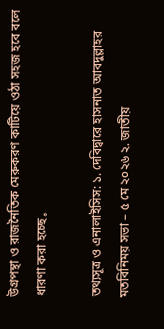উগ্রপন্থা ও রাজনৈতিক মেরুকরণ কাটিয়ে ওঠা সহজ হবে বলে ধারণা করা হচ্ছে。

তথ্যসূত্র ও এনালাইসিস: ১. দেবিদ্বারে হাসনাত আবদুল্লাহর মতবিনিময় সভা – ৫ মে ২০২৬ ২. জাতীয়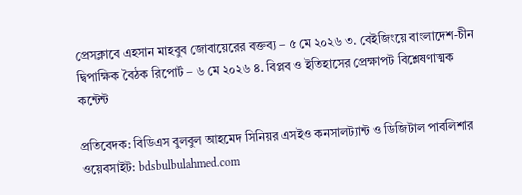প্রেসক্লাবে এহসান মাহবুব জোবায়েরের বক্তব্য – ৫ মে ২০২৬ ৩. বেইজিংয়ে বাংলাদেশ-চীন দ্বিপাক্ষিক বৈঠক রিপোর্ট – ৬ মে ২০২৬ ৪. বিপ্লব ও ইতিহাসের প্রেক্ষাপট বিশ্লেষণাত্মক কন্টেন্ট

প্রতিবেদক: বিডিএস বুলবুল আহমেদ সিনিয়র এসইও কনসালট্যান্ট ও ডিজিটাল পাবলিশার ওয়েবসাইট: bdsbulbulahmed.com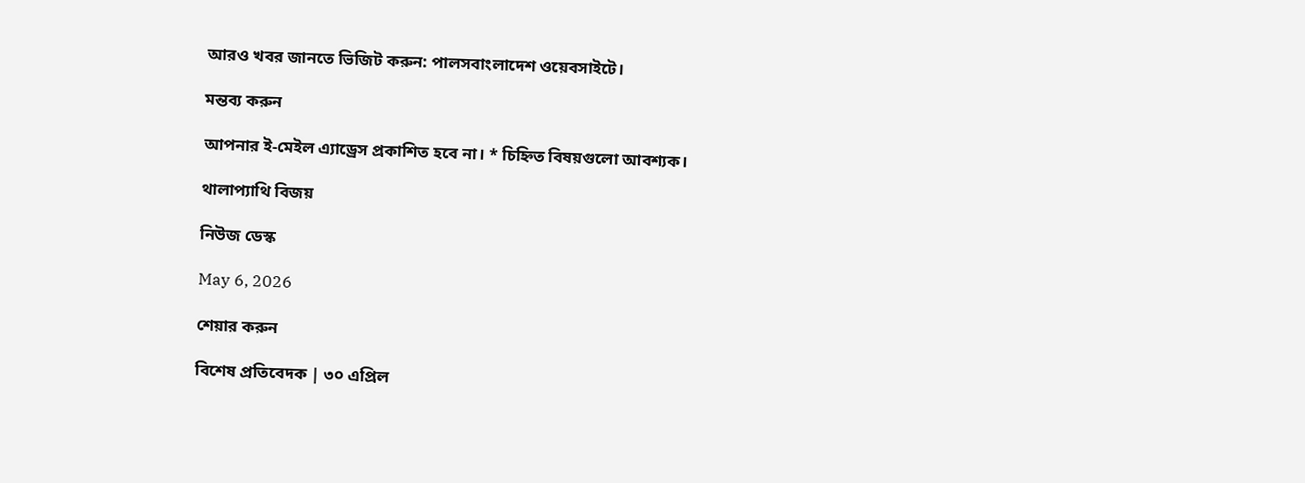আরও খবর জানতে ভিজিট করুন: পালসবাংলাদেশ ওয়েবসাইটে।

মন্তব্য করুন

আপনার ই-মেইল এ্যাড্রেস প্রকাশিত হবে না। * চিহ্নিত বিষয়গুলো আবশ্যক।

থালাপ্যাথি বিজয়

নিউজ ডেস্ক

May 6, 2026

শেয়ার করুন

বিশেষ প্রতিবেদক | ৩০ এপ্রিল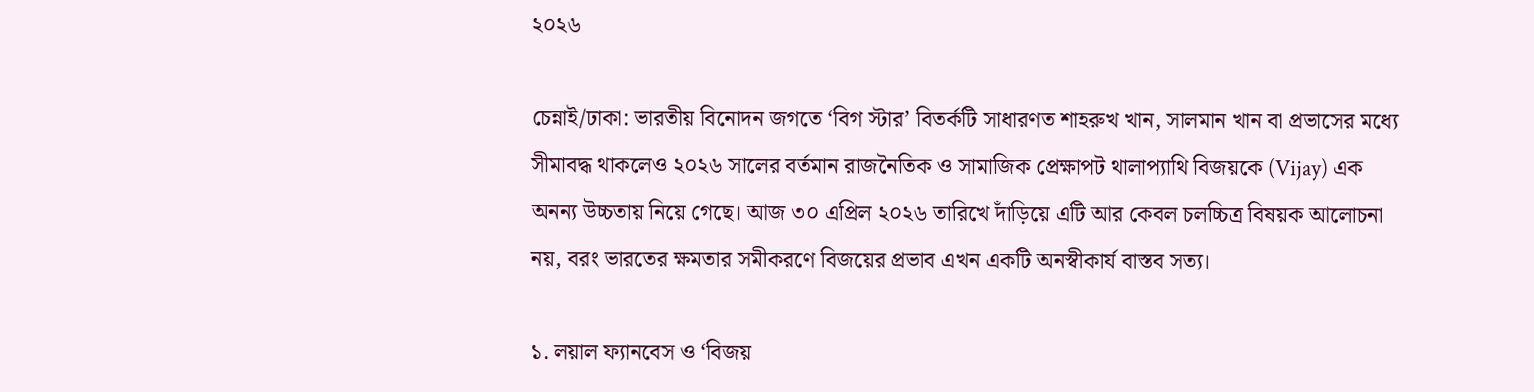২০২৬

চেন্নাই/ঢাকা: ভারতীয় বিনোদন জগতে ‘বিগ স্টার’ বিতর্কটি সাধারণত শাহরুখ খান, সালমান খান বা প্রভাসের মধ্যে সীমাবদ্ধ থাকলেও ২০২৬ সালের বর্তমান রাজনৈতিক ও সামাজিক প্রেক্ষাপট থালাপ্যাথি বিজয়কে (Vijay) এক অনন্য উচ্চতায় নিয়ে গেছে। আজ ৩০ এপ্রিল ২০২৬ তারিখে দাঁড়িয়ে এটি আর কেবল চলচ্চিত্র বিষয়ক আলোচনা নয়, বরং ভারতের ক্ষমতার সমীকরণে বিজয়ের প্রভাব এখন একটি অনস্বীকার্য বাস্তব সত্য।

১. লয়াল ফ্যানবেস ও ‘বিজয়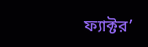ফ্যাক্টর’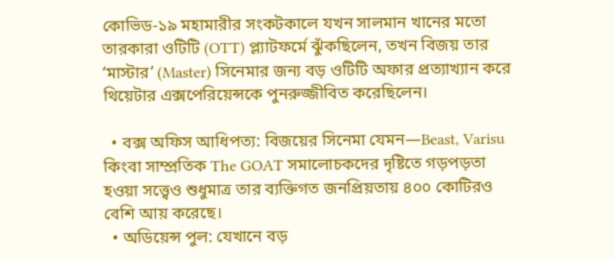কোভিড-১৯ মহামারীর সংকটকালে যখন সালমান খানের মতো তারকারা ওটিটি (OTT) প্ল্যাটফর্মে ঝুঁকছিলেন, তখন বিজয় তার ‘মাস্টার’ (Master) সিনেমার জন্য বড় ওটিটি অফার প্রত্যাখ্যান করে থিয়েটার এক্সপেরিয়েন্সকে পুনরুজ্জীবিত করেছিলেন।

  • বক্স অফিস আধিপত্য: বিজয়ের সিনেমা যেমন—Beast, Varisu কিংবা সাম্প্রতিক The GOAT সমালোচকদের দৃষ্টিতে গড়পড়তা হওয়া সত্ত্বেও শুধুমাত্র তার ব্যক্তিগত জনপ্রিয়তায় ৪০০ কোটিরও বেশি আয় করেছে।
  • অডিয়েন্স পুল: যেখানে বড়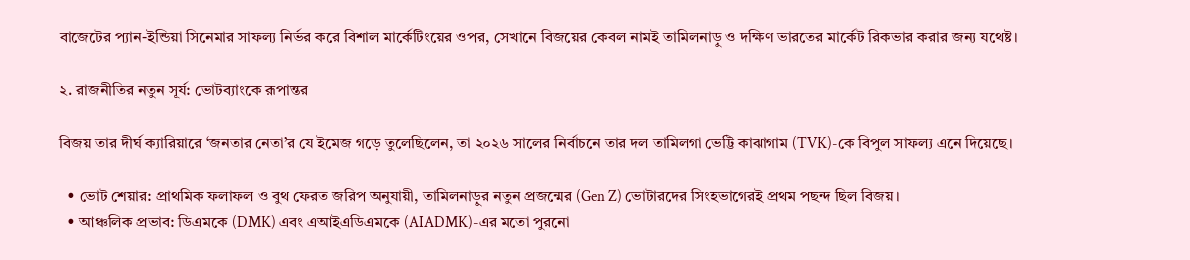বাজেটের প্যান-ইন্ডিয়া সিনেমার সাফল্য নির্ভর করে বিশাল মার্কেটিংয়ের ওপর, সেখানে বিজয়ের কেবল নামই তামিলনাড়ু ও দক্ষিণ ভারতের মার্কেট রিকভার করার জন্য যথেষ্ট।

২. রাজনীতির নতুন সূর্য: ভোটব্যাংকে রূপান্তর

বিজয় তার দীর্ঘ ক্যারিয়ারে ‘জনতার নেতা’র যে ইমেজ গড়ে তুলেছিলেন, তা ২০২৬ সালের নির্বাচনে তার দল তামিলগা ভেট্টি কাঝাগাম (TVK)-কে বিপুল সাফল্য এনে দিয়েছে।

  • ভোট শেয়ার: প্রাথমিক ফলাফল ও বুথ ফেরত জরিপ অনুযায়ী, তামিলনাড়ুর নতুন প্রজন্মের (Gen Z) ভোটারদের সিংহভাগেরই প্রথম পছন্দ ছিল বিজয়।
  • আঞ্চলিক প্রভাব: ডিএমকে (DMK) এবং এআইএডিএমকে (AIADMK)-এর মতো পুরনো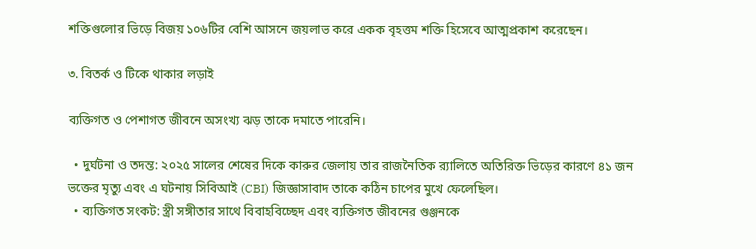শক্তিগুলোর ভিড়ে বিজয় ১০৬টির বেশি আসনে জয়লাভ করে একক বৃহত্তম শক্তি হিসেবে আত্মপ্রকাশ করেছেন।

৩. বিতর্ক ও টিকে থাকার লড়াই

ব্যক্তিগত ও পেশাগত জীবনে অসংখ্য ঝড় তাকে দমাতে পারেনি।

  • দুর্ঘটনা ও তদন্ত: ২০২৫ সালের শেষের দিকে কারুর জেলায় তার রাজনৈতিক র‍্যালিতে অতিরিক্ত ভিড়ের কারণে ৪১ জন ভক্তের মৃত্যু এবং এ ঘটনায় সিবিআই (CBI) জিজ্ঞাসাবাদ তাকে কঠিন চাপের মুখে ফেলেছিল।
  • ব্যক্তিগত সংকট: স্ত্রী সঙ্গীতার সাথে বিবাহবিচ্ছেদ এবং ব্যক্তিগত জীবনের গুঞ্জনকে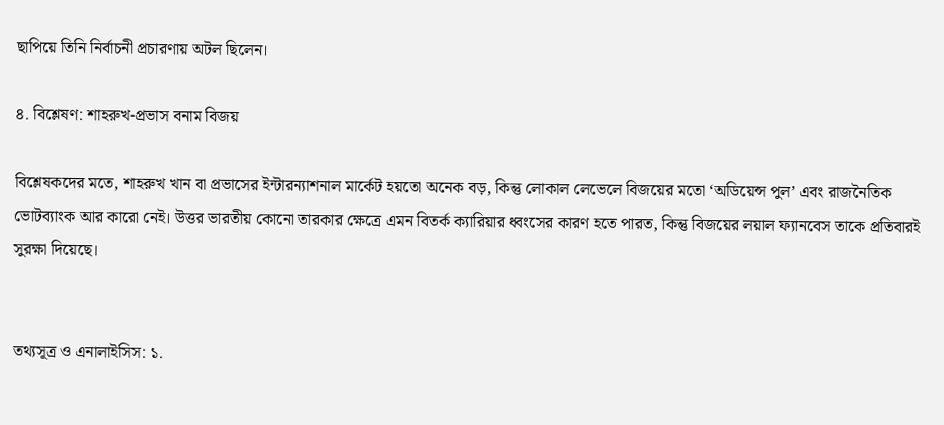ছাপিয়ে তিনি নির্বাচনী প্রচারণায় অটল ছিলেন।

৪. বিশ্লেষণ: শাহরুখ-প্রভাস বনাম বিজয়

বিশ্লেষকদের মতে, শাহরুখ খান বা প্রভাসের ইন্টারন্যাশনাল মার্কেট হয়তো অনেক বড়, কিন্তু লোকাল লেভেলে বিজয়ের মতো ‘অডিয়েন্স পুল’ এবং রাজনৈতিক ভোটব্যাংক আর কারো নেই। উত্তর ভারতীয় কোনো তারকার ক্ষেত্রে এমন বিতর্ক ক্যারিয়ার ধ্বংসের কারণ হতে পারত, কিন্তু বিজয়ের লয়াল ফ্যানবেস তাকে প্রতিবারই সুরক্ষা দিয়েছে।


তথ্যসূত্র ও এনালাইসিস: ১.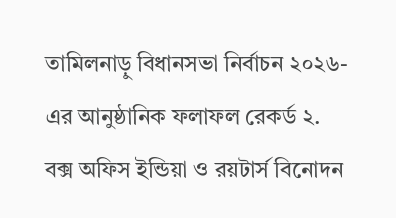তামিলনাড়ু বিধানসভা নির্বাচন ২০২৬-এর আনুষ্ঠানিক ফলাফল রেকর্ড ২. বক্স অফিস ইন্ডিয়া ও রয়টার্স বিনোদন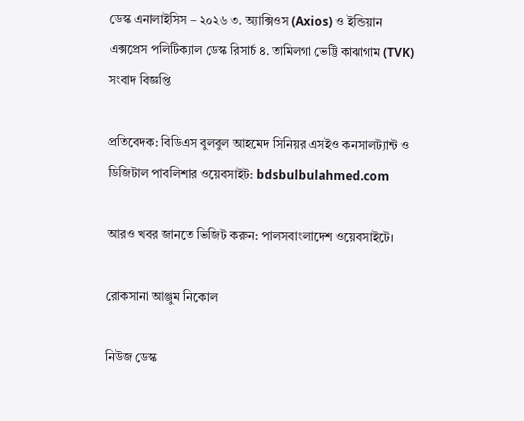ডেস্ক এনালাইসিস – ২০২৬ ৩. অ্যাক্সিওস (Axios) ও ইন্ডিয়ান এক্সপ্রেস পলিটিক্যাল ডেস্ক রিসার্চ ৪. তামিলগা ভেট্টি কাঝাগাম (TVK) সংবাদ বিজ্ঞপ্তি

প্রতিবেদক: বিডিএস বুলবুল আহমেদ সিনিয়র এসইও কনসালট্যান্ট ও ডিজিটাল পাবলিশার ওয়েবসাইট: bdsbulbulahmed.com

আরও খবর জানতে ভিজিট করুন: পালসবাংলাদেশ ওয়েবসাইটে।

রোকসানা আঞ্জুম নিকোল

নিউজ ডেস্ক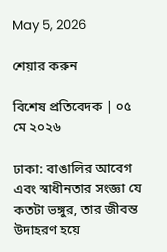May 5, 2026

শেয়ার করুন

বিশেষ প্রতিবেদক | ০৫ মে ২০২৬

ঢাকা: বাঙালির আবেগ এবং স্বাধীনতার সংজ্ঞা যে কতটা ভঙ্গুর, তার জীবন্ত উদাহরণ হয়ে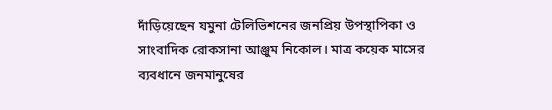দাঁড়িয়েছেন যমুনা টেলিভিশনের জনপ্রিয় উপস্থাপিকা ও সাংবাদিক রোকসানা আঞ্জুম নিকোল। মাত্র কয়েক মাসের ব্যবধানে জনমানুষের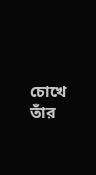চোখে তাঁর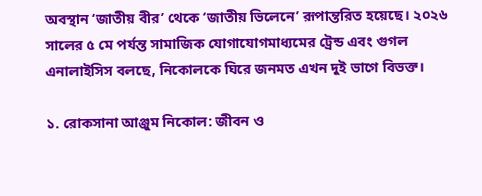অবস্থান ‘জাতীয় বীর’ থেকে ‘জাতীয় ভিলেনে’ রূপান্তরিত হয়েছে। ২০২৬ সালের ৫ মে পর্যন্ত সামাজিক যোগাযোগমাধ্যমের ট্রেন্ড এবং গুগল এনালাইসিস বলছে, নিকোলকে ঘিরে জনমত এখন দুই ভাগে বিভক্ত।

১. রোকসানা আঞ্জুম নিকোল: জীবন ও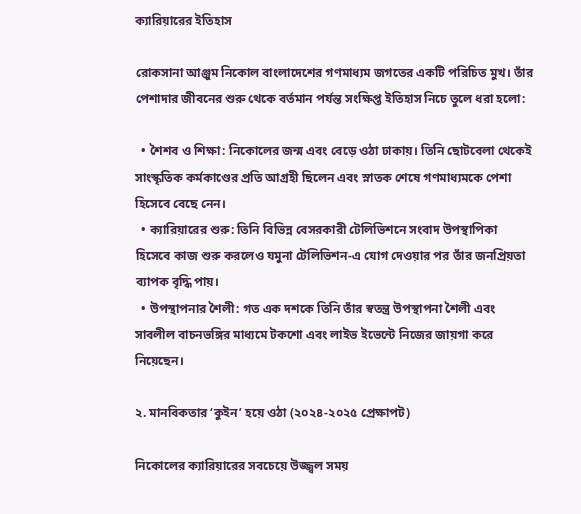ক্যারিয়ারের ইতিহাস

রোকসানা আঞ্জুম নিকোল বাংলাদেশের গণমাধ্যম জগতের একটি পরিচিত মুখ। তাঁর পেশাদার জীবনের শুরু থেকে বর্তমান পর্যন্ত সংক্ষিপ্ত ইতিহাস নিচে তুলে ধরা হলো:

  • শৈশব ও শিক্ষা: নিকোলের জন্ম এবং বেড়ে ওঠা ঢাকায়। তিনি ছোটবেলা থেকেই সাংস্কৃতিক কর্মকাণ্ডের প্রতি আগ্রহী ছিলেন এবং স্নাতক শেষে গণমাধ্যমকে পেশা হিসেবে বেছে নেন।
  • ক্যারিয়ারের শুরু: তিনি বিভিন্ন বেসরকারী টেলিভিশনে সংবাদ উপস্থাপিকা হিসেবে কাজ শুরু করলেও যমুনা টেলিভিশন-এ যোগ দেওয়ার পর তাঁর জনপ্রিয়তা ব্যাপক বৃদ্ধি পায়।
  • উপস্থাপনার শৈলী: গত এক দশকে তিনি তাঁর স্বতন্ত্র উপস্থাপনা শৈলী এবং সাবলীল বাচনভঙ্গির মাধ্যমে টকশো এবং লাইভ ইভেন্টে নিজের জায়গা করে নিয়েছেন।

২. মানবিকতার ‘কুইন’ হয়ে ওঠা (২০২৪-২০২৫ প্রেক্ষাপট)

নিকোলের ক্যারিয়ারের সবচেয়ে উজ্জ্বল সময়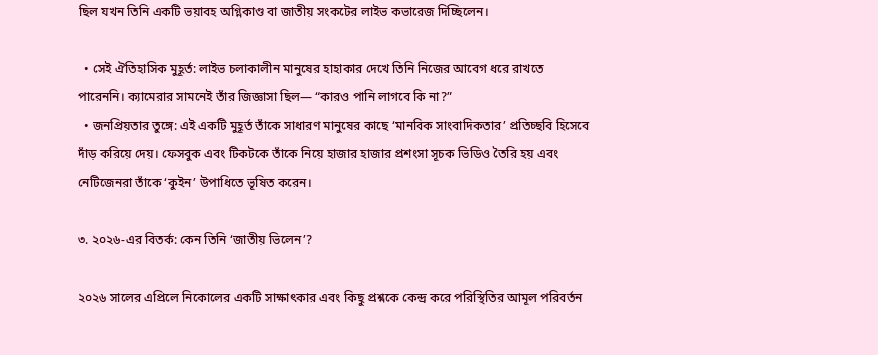ছিল যখন তিনি একটি ভয়াবহ অগ্নিকাণ্ড বা জাতীয় সংকটের লাইভ কভারেজ দিচ্ছিলেন।

  • সেই ঐতিহাসিক মুহূর্ত: লাইভ চলাকালীন মানুষের হাহাকার দেখে তিনি নিজের আবেগ ধরে রাখতে পারেননি। ক্যামেরার সামনেই তাঁর জিজ্ঞাসা ছিল— “কারও পানি লাগবে কি না?”
  • জনপ্রিয়তার তুঙ্গে: এই একটি মুহূর্ত তাঁকে সাধারণ মানুষের কাছে ‘মানবিক সাংবাদিকতার’ প্রতিচ্ছবি হিসেবে দাঁড় করিয়ে দেয়। ফেসবুক এবং টিকটকে তাঁকে নিয়ে হাজার হাজার প্রশংসা সূচক ভিডিও তৈরি হয় এবং নেটিজেনরা তাঁকে ‘কুইন’ উপাধিতে ভূষিত করেন।

৩. ২০২৬-এর বিতর্ক: কেন তিনি ‘জাতীয় ভিলেন’?

২০২৬ সালের এপ্রিলে নিকোলের একটি সাক্ষাৎকার এবং কিছু প্রশ্নকে কেন্দ্র করে পরিস্থিতির আমূল পরিবর্তন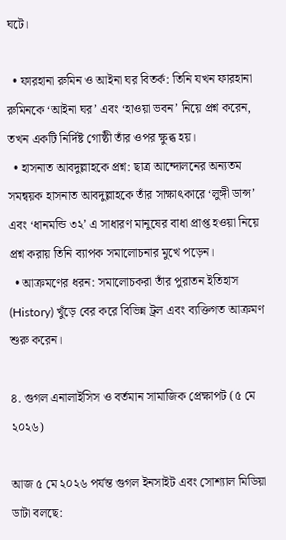ঘটে।

  • ফারহানা রুমিন ও আইনা ঘর বিতর্ক: তিনি যখন ফারহানা রুমিনকে ‘আইনা ঘর’ এবং ‘হাওয়া ভবন’ নিয়ে প্রশ্ন করেন, তখন একটি নির্দিষ্ট গোষ্ঠী তাঁর ওপর ক্ষুব্ধ হয়।
  • হাসনাত আবদুল্লাহকে প্রশ্ন: ছাত্র আন্দোলনের অন্যতম সমন্বয়ক হাসনাত আবদুল্লাহকে তাঁর সাক্ষাৎকারে ‘লুঙ্গী ডান্স’ এবং ‘ধানমন্ডি ৩২’ এ সাধারণ মানুষের বাধা প্রাপ্ত হওয়া নিয়ে প্রশ্ন করায় তিনি ব্যাপক সমালোচনার মুখে পড়েন।
  • আক্রমণের ধরন: সমালোচকরা তাঁর পুরাতন ইতিহাস (History) খুঁড়ে বের করে বিভিন্ন ট্রল এবং ব্যক্তিগত আক্রমণ শুরু করেন।

৪. গুগল এনালাইসিস ও বর্তমান সামাজিক প্রেক্ষাপট (৫ মে ২০২৬)

আজ ৫ মে ২০২৬ পর্যন্ত গুগল ইনসাইট এবং সোশ্যাল মিডিয়া ডাটা বলছে: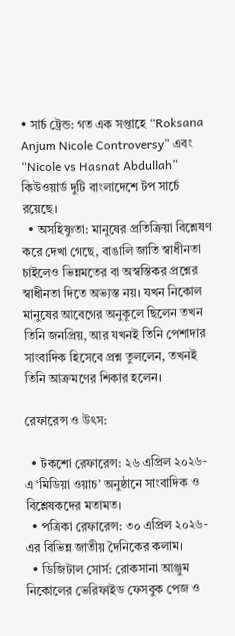• সার্চ ট্রেন্ড: গত এক সপ্তাহে “Roksana Anjum Nicole Controversy” এবং “Nicole vs Hasnat Abdullah” কিউওয়ার্ড দুটি বাংলাদেশে টপ সার্চে রয়েছে।
  • অসহিষ্ণুতা: মানুষের প্রতিক্রিয়া বিশ্লেষণ করে দেখা গেছে, বাঙালি জাতি স্বাধীনতা চাইলেও ভিন্নমতের বা অস্বস্তিকর প্রশ্নের স্বাধীনতা দিতে অভ্যস্ত নয়। যখন নিকোল মানুষের আবেগের অনুকূলে ছিলেন তখন তিনি জনপ্রিয়, আর যখনই তিনি পেশাদার সাংবাদিক হিসেবে প্রশ্ন তুললেন, তখনই তিনি আক্রমণের শিকার হলেন।

রেফারেন্স ও উৎস:

  • টকশো রেফারেন্স: ২৬ এপ্রিল ২০২৬-এ ‘মিডিয়া ওয়াচ’ অনুষ্ঠানে সাংবাদিক ও বিশ্লেষকদের মতামত।
  • পত্রিকা রেফারেন্স: ৩০ এপ্রিল ২০২৬-এর বিভিন্ন জাতীয় দৈনিকের কলাম।
  • ডিজিটাল সোর্স: রোকসানা আঞ্জুম নিকোলের ভেরিফাইড ফেসবুক পেজ ও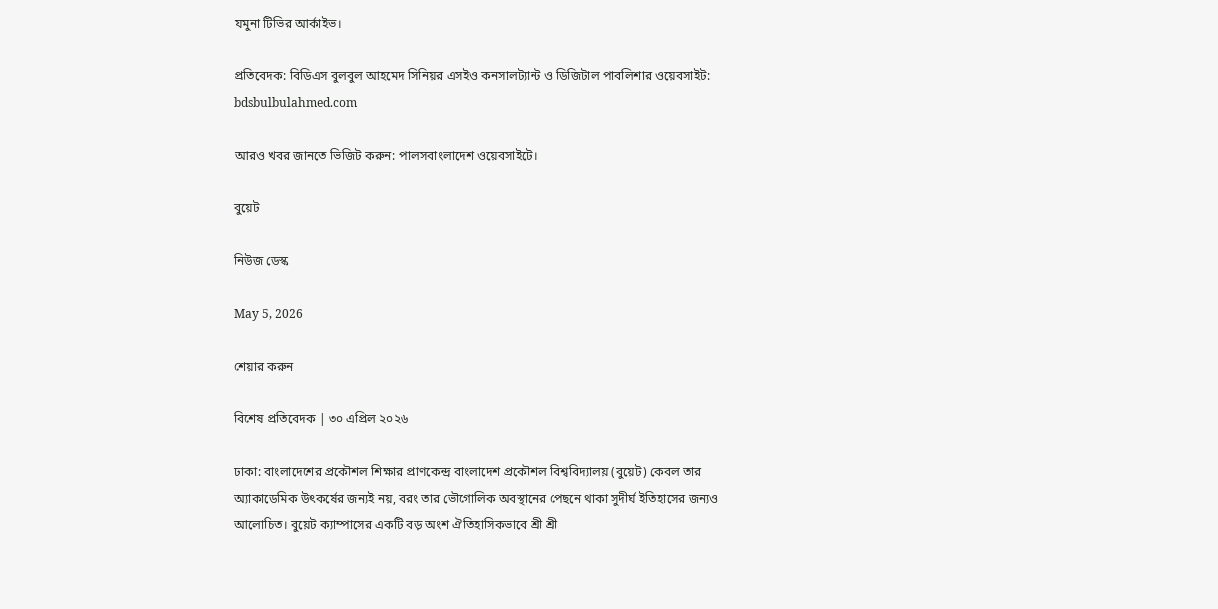যমুনা টিভির আর্কাইভ।

প্রতিবেদক: বিডিএস বুলবুল আহমেদ সিনিয়র এসইও কনসালট্যান্ট ও ডিজিটাল পাবলিশার ওয়েবসাইট: bdsbulbulahmed.com

আরও খবর জানতে ভিজিট করুন: পালসবাংলাদেশ ওয়েবসাইটে।

বুয়েট

নিউজ ডেস্ক

May 5, 2026

শেয়ার করুন

বিশেষ প্রতিবেদক | ৩০ এপ্রিল ২০২৬

ঢাকা: বাংলাদেশের প্রকৌশল শিক্ষার প্রাণকেন্দ্র বাংলাদেশ প্রকৌশল বিশ্ববিদ্যালয় (বুয়েট) কেবল তার অ্যাকাডেমিক উৎকর্ষের জন্যই নয়, বরং তার ভৌগোলিক অবস্থানের পেছনে থাকা সুদীর্ঘ ইতিহাসের জন্যও আলোচিত। বুয়েট ক্যাম্পাসের একটি বড় অংশ ঐতিহাসিকভাবে শ্রী শ্রী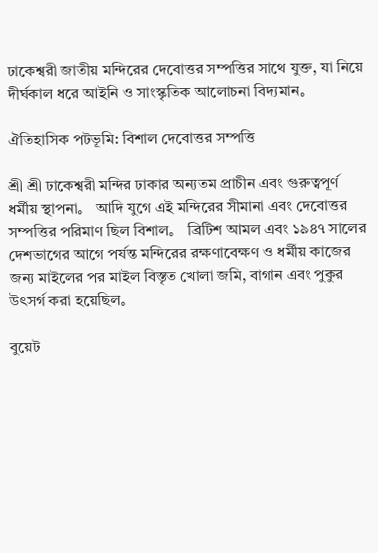ঢাকেশ্বরী জাতীয় মন্দিরের দেবোত্তর সম্পত্তির সাথে যুক্ত, যা নিয়ে দীর্ঘকাল ধরে আইনি ও সাংস্কৃতিক আলোচনা বিদ্যমান。

ঐতিহাসিক পটভূমি: বিশাল দেবোত্তর সম্পত্তি

শ্রী শ্রী ঢাকেশ্বরী মন্দির ঢাকার অন্যতম প্রাচীন এবং গুরুত্বপূর্ণ ধর্মীয় স্থাপনা。 আদি যুগে এই মন্দিরের সীমানা এবং দেবোত্তর সম্পত্তির পরিমাণ ছিল বিশাল。 ব্রিটিশ আমল এবং ১৯৪৭ সালের দেশভাগের আগে পর্যন্ত মন্দিরের রক্ষণাবেক্ষণ ও ধর্মীয় কাজের জন্য মাইলের পর মাইল বিস্তৃত খোলা জমি, বাগান এবং পুকুর উৎসর্গ করা হয়েছিল。

বুয়েট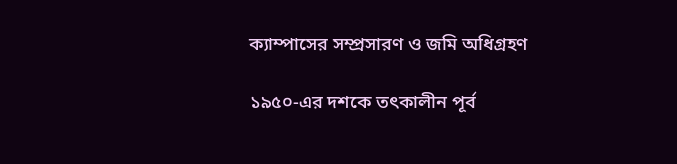ক্যাম্পাসের সম্প্রসারণ ও জমি অধিগ্রহণ

১৯৫০-এর দশকে তৎকালীন পূর্ব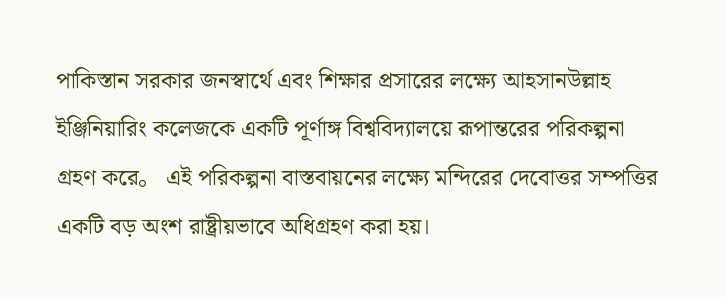পাকিস্তান সরকার জনস্বার্থে এবং শিক্ষার প্রসারের লক্ষ্যে আহসানউল্লাহ ইঞ্জিনিয়ারিং কলেজকে একটি পূর্ণাঙ্গ বিশ্ববিদ্যালয়ে রূপান্তরের পরিকল্পনা গ্রহণ করে。 এই পরিকল্পনা বাস্তবায়নের লক্ষ্যে মন্দিরের দেবোত্তর সম্পত্তির একটি বড় অংশ রাষ্ট্রীয়ভাবে অধিগ্রহণ করা হয়।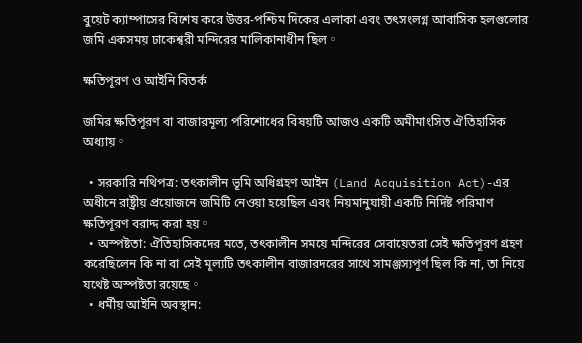বুয়েট ক্যাম্পাসের বিশেষ করে উত্তর-পশ্চিম দিকের এলাকা এবং তৎসংলগ্ন আবাসিক হলগুলোর জমি একসময় ঢাকেশ্বরী মন্দিরের মালিকানাধীন ছিল。

ক্ষতিপূরণ ও আইনি বিতর্ক

জমির ক্ষতিপূরণ বা বাজারমূল্য পরিশোধের বিষয়টি আজও একটি অমীমাংসিত ঐতিহাসিক অধ্যায়。

  • সরকারি নথিপত্র: তৎকালীন ভূমি অধিগ্রহণ আইন (Land Acquisition Act)-এর অধীনে রাষ্ট্রীয় প্রয়োজনে জমিটি নেওয়া হয়েছিল এবং নিয়মানুযায়ী একটি নির্দিষ্ট পরিমাণ ক্ষতিপূরণ বরাদ্দ করা হয়。
  • অস্পষ্টতা: ঐতিহাসিকদের মতে, তৎকালীন সময়ে মন্দিরের সেবায়েতরা সেই ক্ষতিপূরণ গ্রহণ করেছিলেন কি না বা সেই মূল্যটি তৎকালীন বাজারদরের সাথে সামঞ্জস্যপূর্ণ ছিল কি না, তা নিয়ে যথেষ্ট অস্পষ্টতা রয়েছে。
  • ধর্মীয় আইনি অবস্থান: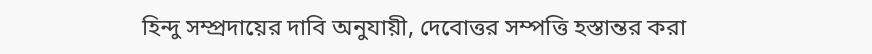হিন্দু সম্প্রদায়ের দাবি অনুযায়ী, দেবোত্তর সম্পত্তি হস্তান্তর করা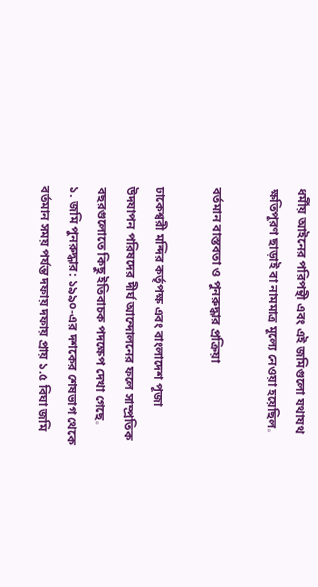ধর্মীয় আইনের পরিপন্থী এবং এই জমিগুলো যথাযথ ক্ষতিপূরণ ছাড়াই বা নামমাত্র মূল্যে নেওয়া হয়েছিল。

বর্তমান বাস্তবতা ও পুনরুদ্ধার প্রক্রিয়া

ঢাকেশ্বরী মন্দির কর্তৃপক্ষ এবং বাংলাদেশ পূজা উদযাপন পরিষদের দীর্ঘ আন্দোলনের ফলে সাম্প্রতিক বছরগুলোতে কিছু ইতিবাচক পদক্ষেপ দেখা গেছে。 ১. জমি পুনরুদ্ধার: ১৯৯০-এর দশকের শেষভাগ থেকে বর্তমান সময় পর্যন্ত দফায় দফায় প্রায় ১.৫ বিঘা জমি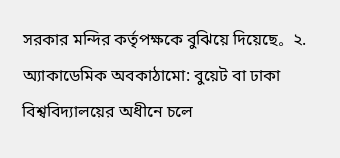সরকার মন্দির কর্তৃপক্ষকে বুঝিয়ে দিয়েছে。 ২. অ্যাকাডেমিক অবকাঠামো: বুয়েট বা ঢাকা বিশ্ববিদ্যালয়ের অধীনে চলে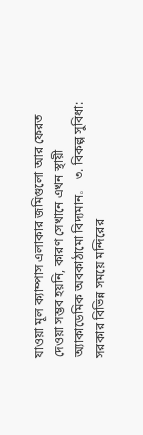যাওয়া মূল ক্যাম্পাস এলাকার জমিগুলো আর ফেরত দেওয়া সম্ভব হয়নি, কারণ সেখানে এখন স্থায়ী অ্যাকাডেমিক অবকাঠামো বিদ্যমান。 ৩. বিকল্প সুবিধা: সরকার বিভিন্ন সময়ে মন্দিরের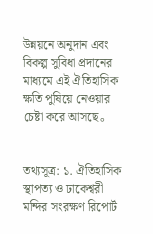উন্নয়নে অনুদান এবং বিকল্প সুবিধা প্রদানের মাধ্যমে এই ঐতিহাসিক ক্ষতি পুষিয়ে নেওয়ার চেষ্টা করে আসছে。


তথ্যসূত্র: ১. ঐতিহাসিক স্থাপত্য ও ঢাকেশ্বরী মন্দির সংরক্ষণ রিপোর্ট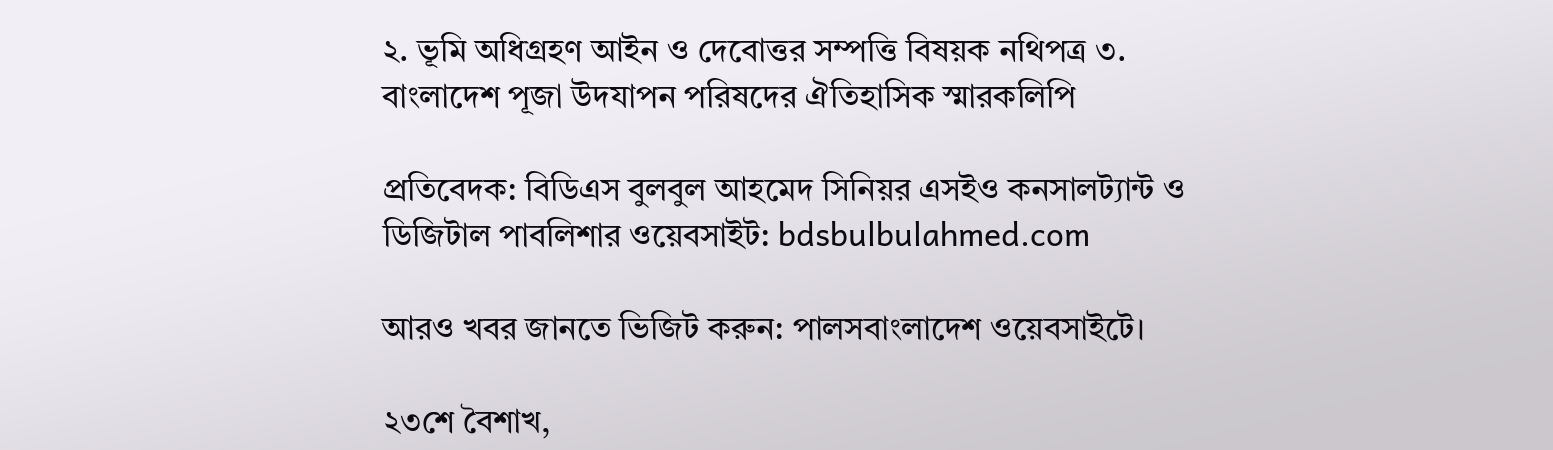২. ভূমি অধিগ্রহণ আইন ও দেবোত্তর সম্পত্তি বিষয়ক নথিপত্র ৩. বাংলাদেশ পূজা উদযাপন পরিষদের ঐতিহাসিক স্মারকলিপি

প্রতিবেদক: বিডিএস বুলবুল আহমেদ সিনিয়র এসইও কনসালট্যান্ট ও ডিজিটাল পাবলিশার ওয়েবসাইট: bdsbulbulahmed.com

আরও খবর জানতে ভিজিট করুন: পালসবাংলাদেশ ওয়েবসাইটে।

২৩শে বৈশাখ,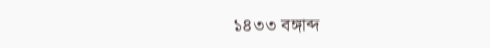১৪৩৩ বঙ্গাব্দ